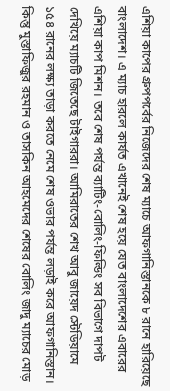এশিয়া কাপের গ্রুপপর্বের নিজেদের শেষ ম্যাচে আফগানিস্তানকে ৮ রানে হারিয়েছে বাংলাদেশ। এ ম্যাচ হারলে কার্যত এখানেই শেষ হয়ে যেত বাংলাদেশের এবারের এশিয়া কাপ মিশন। তবে শেষ পর্যন্ত ব্যাটিং-বোলিং-ফিল্ডিং সব বিভাগে দাপট দেখিয়ে ম্যাচটি জিতেছে টাইগাররা। আমিরাতের শেখ আবু জায়েদ স্টেডিয়ামে ১৫৪ রানের লক্ষ্য তাড়া করতে নেমে শেষ ওভার পর্যন্ত লড়াই করে আফগানিস্তান। কিন্তু মুস্তাফিজুর রহমান ও তাসকিন আহমেদের শেষের বোলিং জাদু ম্যাচের মোড়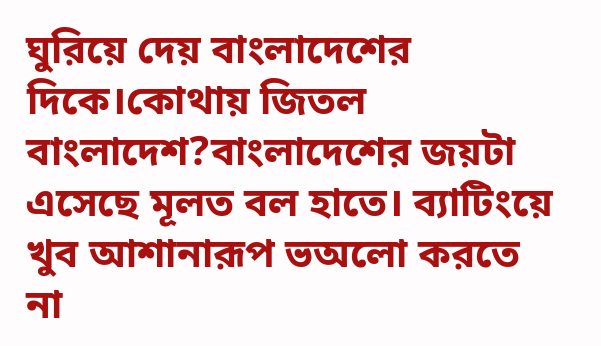ঘুরিয়ে দেয় বাংলাদেশের দিকে।কোথায় জিতল বাংলাদেশ?বাংলাদেশের জয়টা এসেছে মূলত বল হাতে। ব্যাটিংয়ে খুব আশানারূপ ভঅলো করতে না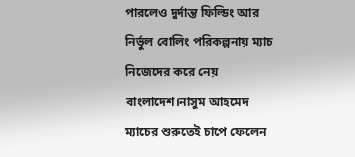পারলেও দুর্দান্ত ফিল্ডিং আর নির্ভুল বোলিং পরিকল্পনায় ম্যাচ নিজেদের করে নেয় বাংলাদেশ।নাসুম আহমেদ ম্যাচের শুরুতেই চাপে ফেলেন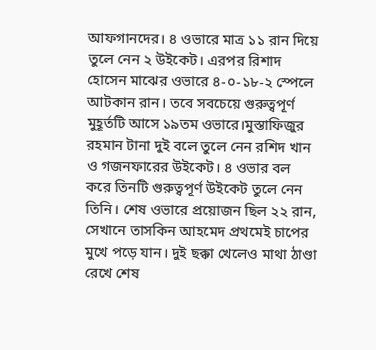আফগানদের। ৪ ওভারে মাত্র ১১ রান দিয়ে তুলে নেন ২ উইকেট। এরপর রিশাদ হোসেন মাঝের ওভারে ৪-০-১৮-২ স্পেলে আটকান রান। তবে সবচেয়ে গুরুত্বপূর্ণ মুহূর্তটি আসে ১৯তম ওভারে।মুস্তাফিজুর রহমান টানা দুই বলে তুলে নেন রশিদ খান ও গজনফারের উইকেট। ৪ ওভার বল করে তিনটি গুরুত্বপূর্ণ উইকেট তুলে নেন তিনি। শেষ ওভারে প্রয়োজন ছিল ২২ রান, সেখানে তাসকিন আহমেদ প্রথমেই চাপের মুখে পড়ে যান। দুই ছক্কা খেলেও মাথা ঠাণ্ডা রেখে শেষ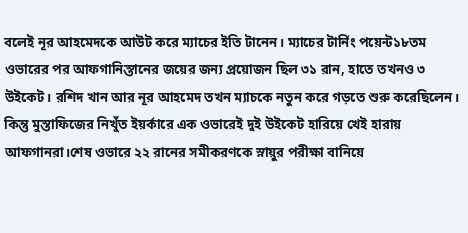বলেই নূর আহমেদকে আউট করে ম্যাচের ইতি টানেন। ম্যাচের টার্নিং পয়েন্ট১৮তম ওভারের পর আফগানিস্তানের জয়ের জন্য প্রয়োজন ছিল ৩১ রান, হাতে তখনও ৩ উইকেট। রশিদ খান আর নূর আহমেদ তখন ম্যাচকে নতুন করে গড়তে শুরু করেছিলেন। কিন্তু মুস্তাফিজের নিখুঁত ইয়র্কারে এক ওভারেই দুই উইকেট হারিয়ে খেই হারায় আফগানরা।শেষ ওভারে ২২ রানের সমীকরণকে স্নায়ুর পরীক্ষা বানিয়ে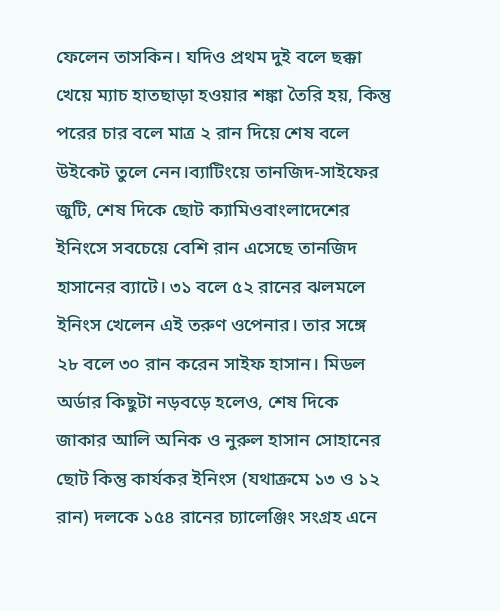ফেলেন তাসকিন। যদিও প্রথম দুই বলে ছক্কা খেয়ে ম্যাচ হাতছাড়া হওয়ার শঙ্কা তৈরি হয়, কিন্তু পরের চার বলে মাত্র ২ রান দিয়ে শেষ বলে উইকেট তুলে নেন।ব্যাটিংয়ে তানজিদ-সাইফের জুটি, শেষ দিকে ছোট ক্যামিওবাংলাদেশের ইনিংসে সবচেয়ে বেশি রান এসেছে তানজিদ হাসানের ব্যাটে। ৩১ বলে ৫২ রানের ঝলমলে ইনিংস খেলেন এই তরুণ ওপেনার। তার সঙ্গে ২৮ বলে ৩০ রান করেন সাইফ হাসান। মিডল অর্ডার কিছুটা নড়বড়ে হলেও, শেষ দিকে জাকার আলি অনিক ও নুরুল হাসান সোহানের ছোট কিন্তু কার্যকর ইনিংস (যথাক্রমে ১৩ ও ১২ রান) দলকে ১৫৪ রানের চ্যালেঞ্জিং সংগ্রহ এনে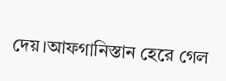দেয়।আফগানিস্তান হেরে গেল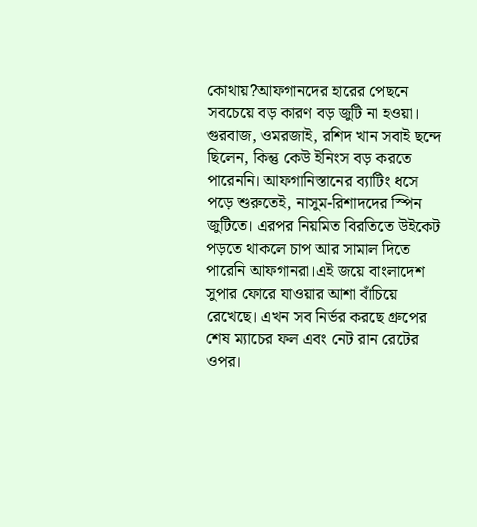কোথায়?আফগানদের হারের পেছনে সবচেয়ে বড় কারণ বড় জুটি না হওয়া। গুরবাজ, ওমরজাই, রশিদ খান সবাই ছন্দে ছিলেন, কিন্তু কেউ ইনিংস বড় করতে পারেননি। আফগানিস্তানের ব্যাটিং ধসে পড়ে শুরুতেই, নাসুম-রিশাদদের স্পিন জুটিতে। এরপর নিয়মিত বিরতিতে উইকেট পড়তে থাকলে চাপ আর সামাল দিতে পারেনি আফগানরা।এই জয়ে বাংলাদেশ সুপার ফোরে যাওয়ার আশা বাঁচিয়ে রেখেছে। এখন সব নির্ভর করছে গ্রুপের শেষ ম্যাচের ফল এবং নেট রান রেটের ওপর।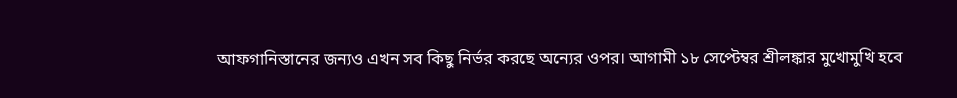আফগানিস্তানের জন্যও এখন সব কিছু নির্ভর করছে অন্যের ওপর। আগামী ১৮ সেপ্টেম্বর শ্রীলঙ্কার মুখোমুখি হবে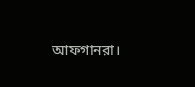আফগানরা।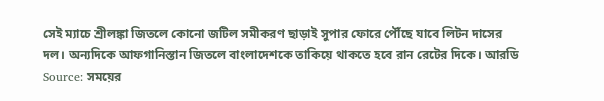সেই ম্যাচে শ্রীলঙ্কা জিতলে কোনো জটিল সমীকরণ ছাড়াই সুপার ফোরে পৌঁছে যাবে লিটন দাসের দল। অন্যদিকে আফগানিস্তান জিতলে বাংলাদেশকে তাকিয়ে থাকতে হবে রান রেটের দিকে। আরডি
Source: সময়ের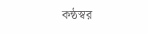কন্ঠস্বর